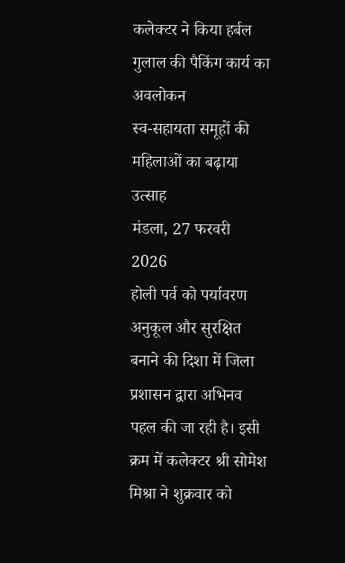कलेक्टर ने किया हर्बल गुलाल की पैकिंग कार्य का अवलोकन
स्व-सहायता समूहों की महिलाओं का बढ़ाया उत्साह
मंडला, 27 फरवरी 2026
होली पर्व को पर्यावरण अनुकूल और सुरक्षित बनाने की दिशा में जिला प्रशासन द्वारा अभिनव पहल की जा रही है। इसी क्रम में कलेक्टर श्री सोमेश मिश्रा ने शुक्रवार को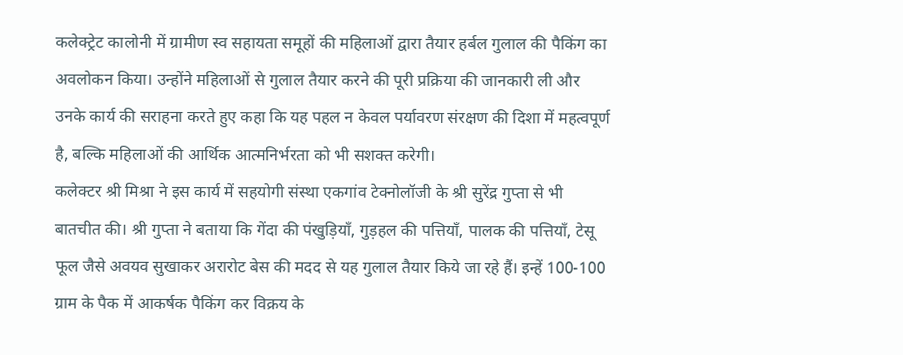कलेक्ट्रेट कालोनी में ग्रामीण स्व सहायता समूहों की महिलाओं द्वारा तैयार हर्बल गुलाल की पैकिंग का अवलोकन किया। उन्होंने महिलाओं से गुलाल तैयार करने की पूरी प्रक्रिया की जानकारी ली और उनके कार्य की सराहना करते हुए कहा कि यह पहल न केवल पर्यावरण संरक्षण की दिशा में महत्वपूर्ण है, बल्कि महिलाओं की आर्थिक आत्मनिर्भरता को भी सशक्त करेगी।
कलेक्टर श्री मिश्रा ने इस कार्य में सहयोगी संस्था एकगांव टेक्नोलॉजी के श्री सुरेंद्र गुप्ता से भी बातचीत की। श्री गुप्ता ने बताया कि गेंदा की पंखुड़ियाँ, गुड़हल की पत्तियाँ, पालक की पत्तियाँ, टेसू फूल जैसे अवयव सुखाकर अरारोट बेस की मदद से यह गुलाल तैयार किये जा रहे हैं। इन्हें 100-100 ग्राम के पैक में आकर्षक पैकिंग कर विक्रय के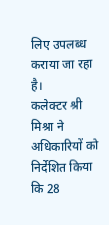लिए उपलब्ध कराया जा रहा है।
कलेक्टर श्री मिश्रा ने अधिकारियों को निर्देशित किया कि 28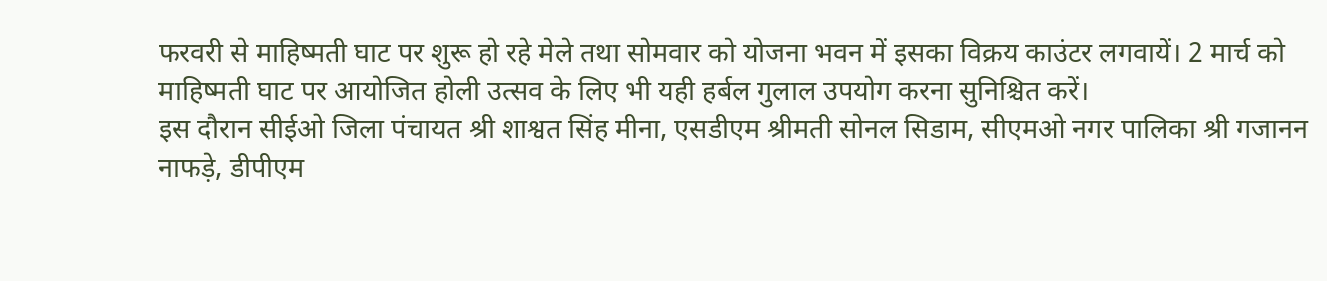फरवरी से माहिष्मती घाट पर शुरू हो रहे मेले तथा सोमवार को योजना भवन में इसका विक्रय काउंटर लगवायें। 2 मार्च को माहिष्मती घाट पर आयोजित होली उत्सव के लिए भी यही हर्बल गुलाल उपयोग करना सुनिश्चित करें।
इस दौरान सीईओ जिला पंचायत श्री शाश्वत सिंह मीना, एसडीएम श्रीमती सोनल सिडाम, सीएमओ नगर पालिका श्री गजानन नाफड़े, डीपीएम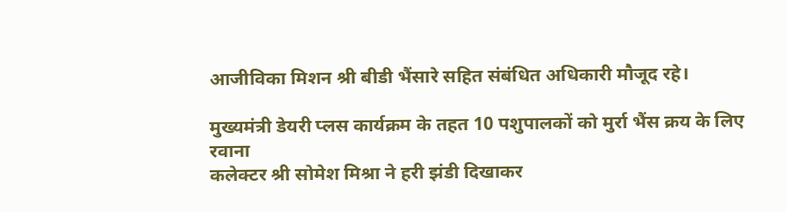आजीविका मिशन श्री बीडी भैंसारे सहित संबंधित अधिकारी मौजूद रहे।

मुख्यमंत्री डेयरी प्लस कार्यक्रम के तहत 10 पशुपालकों को मुर्रा भैंस क्रय के लिए रवाना
कलेक्टर श्री सोमेश मिश्रा ने हरी झंडी दिखाकर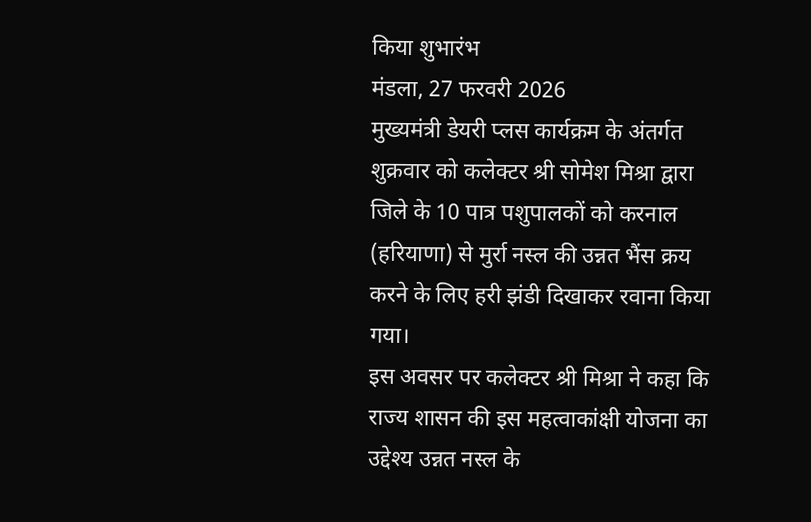किया शुभारंभ
मंडला, 27 फरवरी 2026
मुख्यमंत्री डेयरी प्लस कार्यक्रम के अंतर्गत शुक्रवार को कलेक्टर श्री सोमेश मिश्रा द्वारा जिले के 10 पात्र पशुपालकों को करनाल (हरियाणा) से मुर्रा नस्ल की उन्नत भैंस क्रय करने के लिए हरी झंडी दिखाकर रवाना किया गया।
इस अवसर पर कलेक्टर श्री मिश्रा ने कहा कि राज्य शासन की इस महत्वाकांक्षी योजना का उद्देश्य उन्नत नस्ल के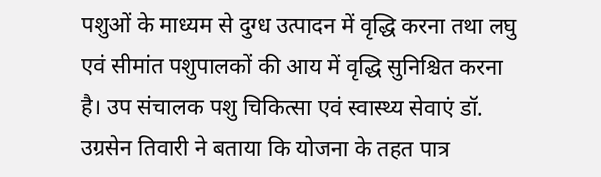पशुओं के माध्यम से दुग्ध उत्पादन में वृद्धि करना तथा लघु एवं सीमांत पशुपालकों की आय में वृद्धि सुनिश्चित करना है। उप संचालक पशु चिकित्सा एवं स्वास्थ्य सेवाएं डॉ. उग्रसेन तिवारी ने बताया कि योजना के तहत पात्र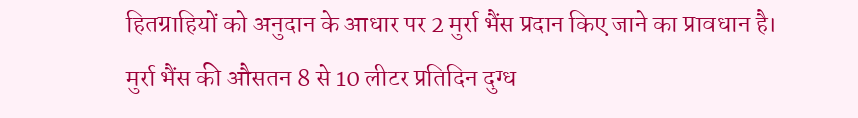हितग्राहियों को अनुदान के आधार पर 2 मुर्रा भैंस प्रदान किए जाने का प्रावधान है। मुर्रा भैंस की औसतन 8 से 10 लीटर प्रतिदिन दुग्ध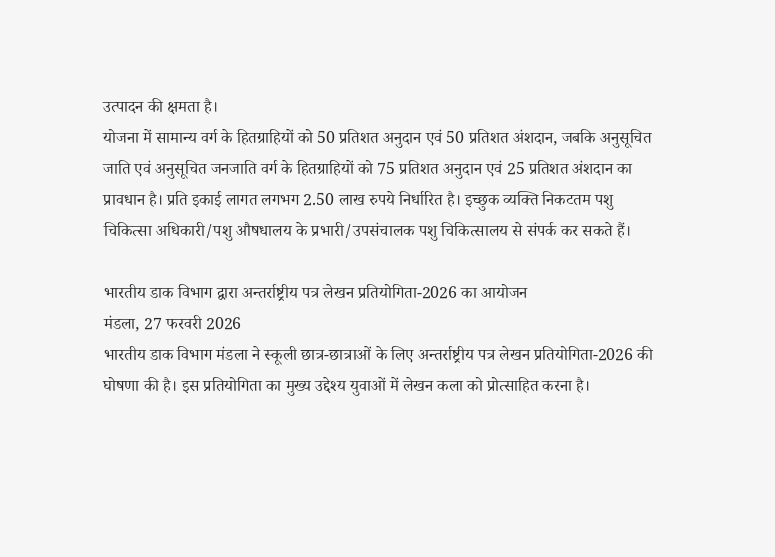उत्पादन की क्षमता है।
योजना में सामान्य वर्ग के हितग्राहियों को 50 प्रतिशत अनुदान एवं 50 प्रतिशत अंशदान, जबकि अनुसूचित जाति एवं अनुसूचित जनजाति वर्ग के हितग्राहियों को 75 प्रतिशत अनुदान एवं 25 प्रतिशत अंशदान का प्रावधान है। प्रति इकाई लागत लगभग 2.50 लाख रुपये निर्धारित है। इच्छुक व्यक्ति निकटतम पशु चिकित्सा अधिकारी/पशु औषधालय के प्रभारी/उपसंचालक पशु चिकित्सालय से संपर्क कर सकते हैं।

भारतीय डाक विभाग द्वारा अन्तर्राष्ट्रीय पत्र लेखन प्रतियोगिता-2026 का आयोजन
मंडला, 27 फरवरी 2026
भारतीय डाक विभाग मंडला ने स्कूली छात्र-छात्राओं के लिए अन्तर्राष्ट्रीय पत्र लेखन प्रतियोगिता-2026 की घोषणा की है। इस प्रतियोगिता का मुख्य उद्देश्य युवाओं में लेखन कला को प्रोत्साहित करना है।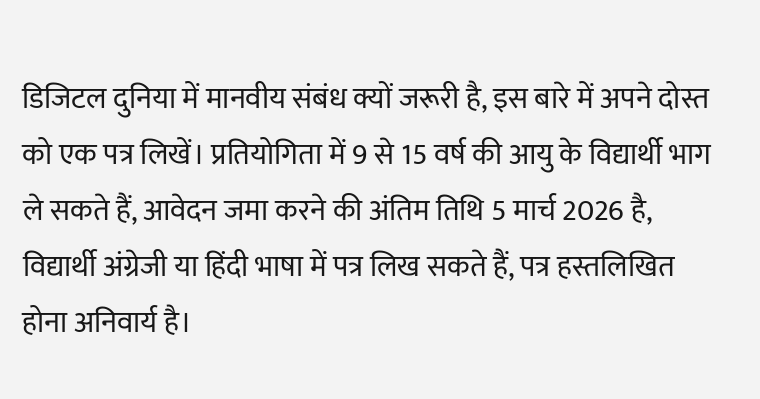डिजिटल दुनिया में मानवीय संबंध क्यों जरूरी है, इस बारे में अपने दोस्त को एक पत्र लिखें। प्रतियोगिता में 9 से 15 वर्ष की आयु के विद्यार्थी भाग ले सकते हैं, आवेदन जमा करने की अंतिम तिथि 5 मार्च 2026 है, विद्यार्थी अंग्रेजी या हिंदी भाषा में पत्र लिख सकते हैं, पत्र हस्तलिखित होना अनिवार्य है।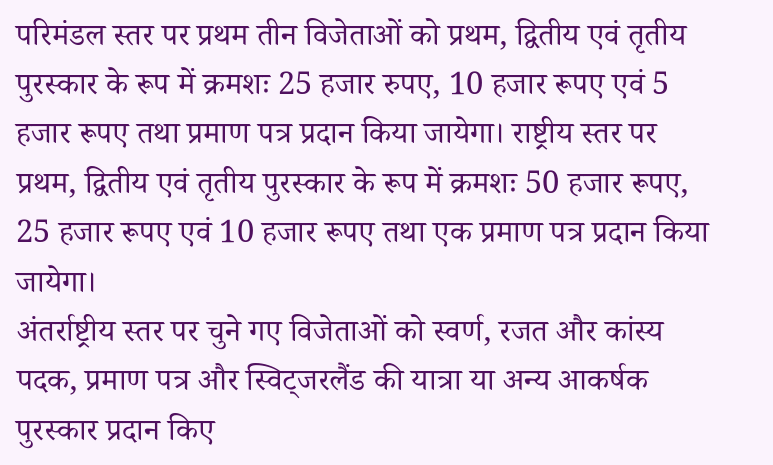परिमंडल स्तर पर प्रथम तीन विजेताओं को प्रथम, द्वितीय एवं तृतीय पुरस्कार के रूप में क्रमशः 25 हजार रुपए, 10 हजार रूपए एवं 5 हजार रूपए तथा प्रमाण पत्र प्रदान किया जायेगा। राष्ट्रीय स्तर पर प्रथम, द्वितीय एवं तृतीय पुरस्कार के रूप में क्रमशः 50 हजार रूपए, 25 हजार रूपए एवं 10 हजार रूपए तथा एक प्रमाण पत्र प्रदान किया जायेगा।
अंतर्राष्ट्रीय स्तर पर चुने गए विजेताओं को स्वर्ण, रजत और कांस्य पदक, प्रमाण पत्र और स्विट्जरलैंड की यात्रा या अन्य आकर्षक पुरस्कार प्रदान किए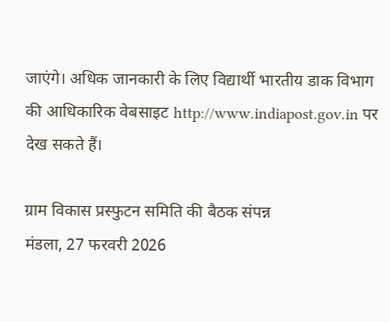जाएंगे। अधिक जानकारी के लिए विद्यार्थी भारतीय डाक विभाग की आधिकारिक वेबसाइट http://www.indiapost.gov.in पर देख सकते हैं।

ग्राम विकास प्रस्फुटन समिति की बैठक संपन्न
मंडला, 27 फरवरी 2026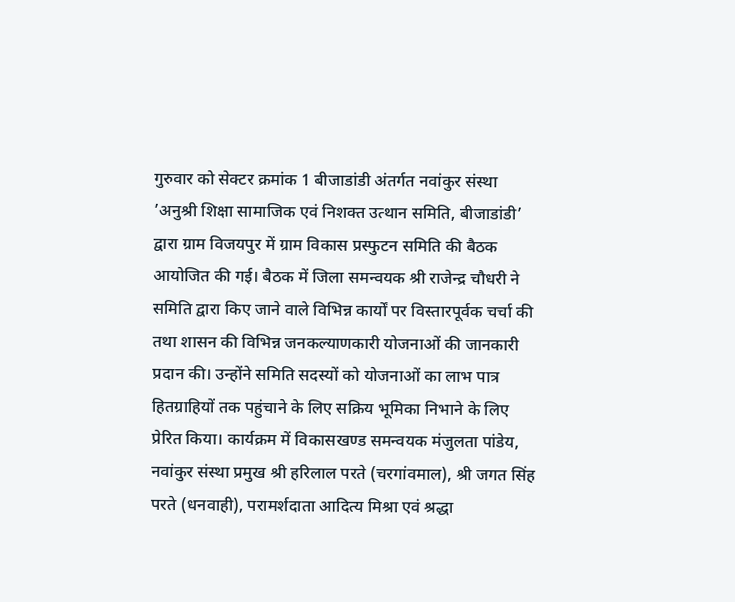गुरुवार को सेक्टर क्रमांक 1 बीजाडांडी अंतर्गत नवांकुर संस्था ’अनुश्री शिक्षा सामाजिक एवं निशक्त उत्थान समिति, बीजाडांडी’ द्वारा ग्राम विजयपुर में ग्राम विकास प्रस्फुटन समिति की बैठक आयोजित की गई। बैठक में जिला समन्वयक श्री राजेन्द्र चौधरी ने समिति द्वारा किए जाने वाले विभिन्न कार्यों पर विस्तारपूर्वक चर्चा की तथा शासन की विभिन्न जनकल्याणकारी योजनाओं की जानकारी प्रदान की। उन्होंने समिति सदस्यों को योजनाओं का लाभ पात्र हितग्राहियों तक पहुंचाने के लिए सक्रिय भूमिका निभाने के लिए प्रेरित किया। कार्यक्रम में विकासखण्ड समन्वयक मंजुलता पांडेय, नवांकुर संस्था प्रमुख श्री हरिलाल परते (चरगांवमाल), श्री जगत सिंह परते (धनवाही), परामर्शदाता आदित्य मिश्रा एवं श्रद्धा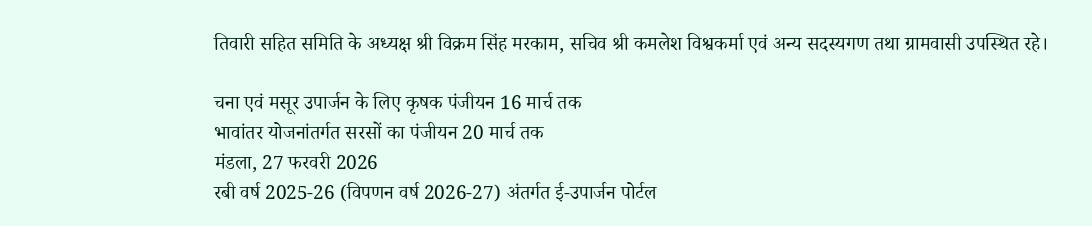तिवारी सहित समिति के अध्यक्ष श्री विक्रम सिंह मरकाम, सचिव श्री कमलेश विश्वकर्मा एवं अन्य सदस्यगण तथा ग्रामवासी उपस्थित रहे।

चना एवं मसूर उपार्जन के लिए कृषक पंजीयन 16 मार्च तक
भावांतर योजनांतर्गत सरसों का पंजीयन 20 मार्च तक
मंडला, 27 फरवरी 2026
रबी वर्ष 2025-26 (विपणन वर्ष 2026-27) अंतर्गत ई-उपार्जन पोर्टल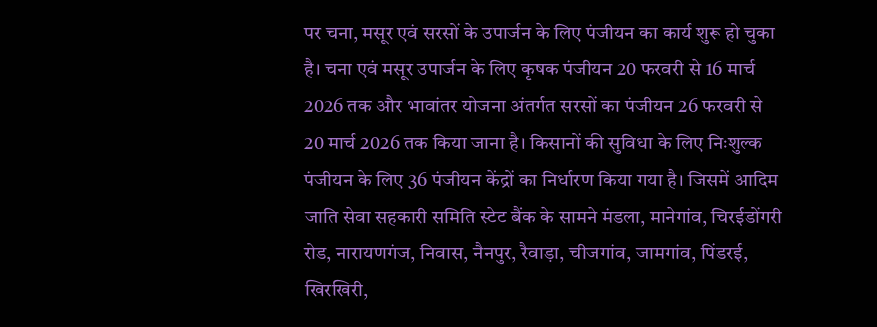पर चना, मसूर एवं सरसों के उपार्जन के लिए पंजीयन का कार्य शुरू हो चुका है। चना एवं मसूर उपार्जन के लिए कृषक पंजीयन 20 फरवरी से 16 मार्च 2026 तक और भावांतर योजना अंतर्गत सरसों का पंजीयन 26 फरवरी से 20 मार्च 2026 तक किया जाना है। किसानों की सुविधा के लिए निःशुल्क पंजीयन के लिए 36 पंजीयन केंद्रों का निर्धारण किया गया है। जिसमें आदिम जाति सेवा सहकारी समिति स्टेट बैंक के सामने मंडला, मानेगांव, चिरईडोंगरी रोड, नारायणगंज, निवास, नैनपुर, रैवाड़ा, चीजगांव, जामगांव, पिंडरई, खिरखिरी,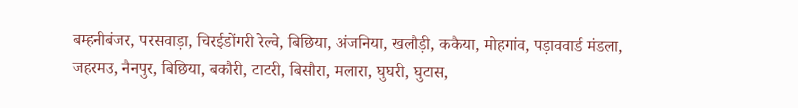बम्हनीबंजर, परसवाड़ा, चिरईडोंगरी रेल्वे, बिछिया, अंजनिया, खलौड़ी, ककैया, मोहगांव, पड़ाववार्ड मंडला, जहरमउ, नैनपुर, बिछिया, बकौरी, टाटरी, बिसौरा, मलारा, घुघरी, घुटास,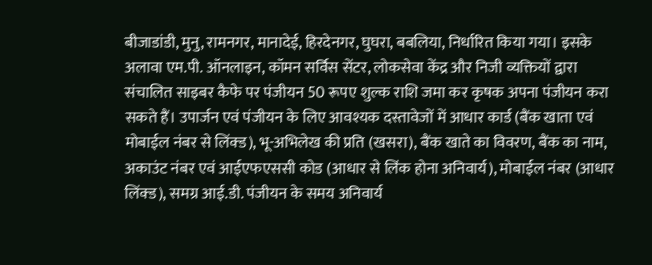बीजाडांडी, मुनु, रामनगर, मानादेई, हिरदेनगर, घुघरा, बबलिया, निर्धारित किया गया। इसके अलावा एम.पी. ऑनलाइन, कॉमन सर्विस सेंटर, लोकसेवा केंद्र और निजी व्यक्तियों द्वारा संचालित साइबर कैफे पर पंजीयन 50 रूपए शुल्क राशि जमा कर कृषक अपना पंजीयन करा सकते हैं। उपार्जन एवं पंजीयन के लिए आवश्यक दस्तावेजों में आधार कार्ड (बैंक खाता एवं मोबाईल नंबर से लिंक्ड), भू-अभिलेख की प्रति (खसरा), बैंक खाते का विवरण, बैंक का नाम, अकाउंट नंबर एवं आईएफएससी कोड (आधार से लिंक होना अनिवार्य), मोबाईल नंबर (आधार लिंक्ड), समग्र आई.डी. पंजीयन के समय अनिवार्य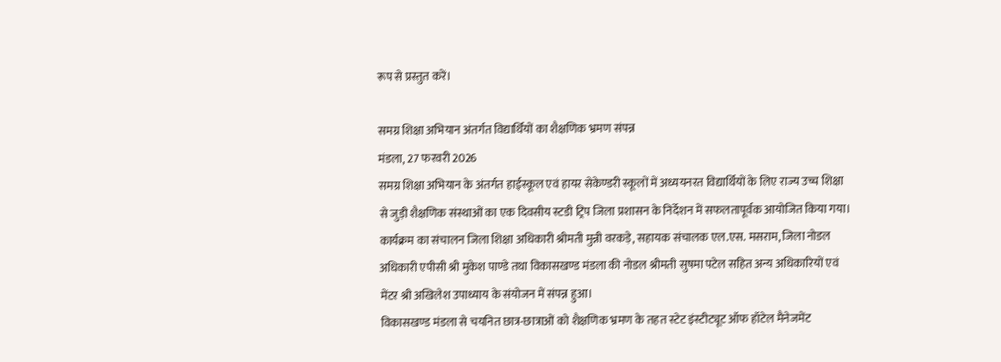रूप से प्रस्तुत करें।

समग्र शिक्षा अभियान अंतर्गत विद्यार्थियों का शैक्षणिक भ्रमण संपन्न
मंडला, 27 फरवरी 2026
समग्र शिक्षा अभियान के अंतर्गत हाईस्कूल एवं हायर सेकेण्डरी स्कूलों में अध्ययनरत विद्यार्थियों के लिए राज्य उच्च शिक्षा से जुड़ी शैक्षणिक संस्थाओं का एक दिवसीय स्टडी ट्रिप जिला प्रशासन के निर्देशन में सफलतापूर्वक आयोजित किया गया। कार्यक्रम का संचालन जिला शिक्षा अधिकारी श्रीमती मुन्नी वरकड़े, सहायक संचालक एल.एस. मसराम, जिला नोडल अधिकारी एपीसी श्री मुकेश पाण्डे तथा विकासखण्ड मंडला की नोडल श्रीमती सुषमा पटेल सहित अन्य अधिकारियों एवं मेंटर श्री अखिलेश उपाध्याय के संयोजन में संपन्न हुआ।
विकासखण्ड मंडला से चयनित छात्र-छात्राओं को शैक्षणिक भ्रमण के तहत स्टेट इंस्टीट्यूट ऑफ हॉटेल मैनेजमेंट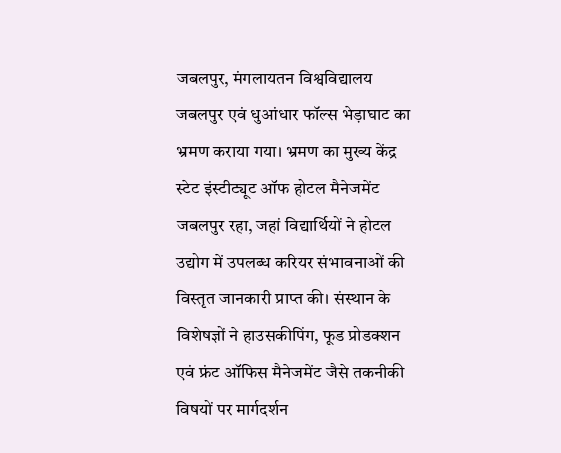जबलपुर, मंगलायतन विश्वविद्यालय जबलपुर एवं धुआंधार फॉल्स भेड़ाघाट का भ्रमण कराया गया। भ्रमण का मुख्य केंद्र स्टेट इंस्टीट्यूट ऑफ होटल मैनेजमेंट जबलपुर रहा, जहां विद्यार्थियों ने होटल उद्योग में उपलब्ध करियर संभावनाओं की विस्तृत जानकारी प्राप्त की। संस्थान के विशेषज्ञों ने हाउसकीपिंग, फूड प्रोडक्शन एवं फ्रंट ऑफिस मैनेजमेंट जैसे तकनीकी विषयों पर मार्गदर्शन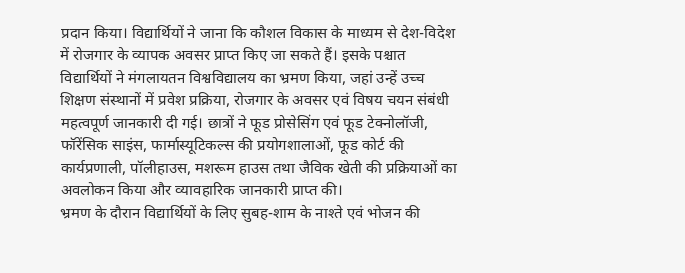प्रदान किया। विद्यार्थियों ने जाना कि कौशल विकास के माध्यम से देश-विदेश में रोजगार के व्यापक अवसर प्राप्त किए जा सकते हैं। इसके पश्चात विद्यार्थियों ने मंगलायतन विश्वविद्यालय का भ्रमण किया, जहां उन्हें उच्च शिक्षण संस्थानों में प्रवेश प्रक्रिया, रोजगार के अवसर एवं विषय चयन संबंधी महत्वपूर्ण जानकारी दी गई। छात्रों ने फूड प्रोसेसिंग एवं फूड टेक्नोलॉजी, फॉरेंसिक साइंस, फार्मास्यूटिकल्स की प्रयोगशालाओं, फूड कोर्ट की कार्यप्रणाली, पॉलीहाउस, मशरूम हाउस तथा जैविक खेती की प्रक्रियाओं का अवलोकन किया और व्यावहारिक जानकारी प्राप्त की।
भ्रमण के दौरान विद्यार्थियों के लिए सुबह-शाम के नाश्ते एवं भोजन की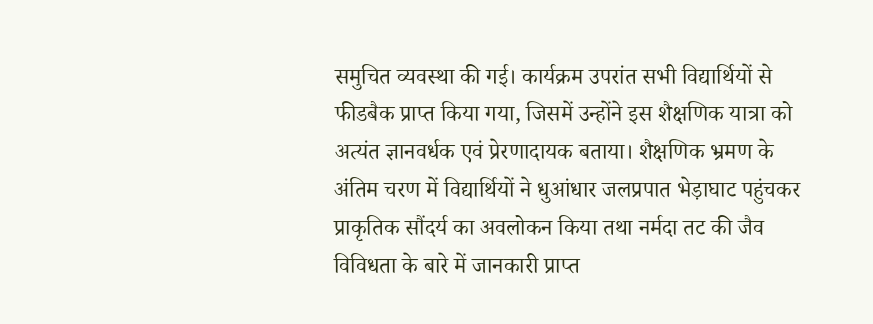समुचित व्यवस्था की गई। कार्यक्रम उपरांत सभी विद्यार्थियों से फीडबैक प्राप्त किया गया, जिसमें उन्होंने इस शैक्षणिक यात्रा को अत्यंत ज्ञानवर्धक एवं प्रेरणादायक बताया। शैक्षणिक भ्रमण के अंतिम चरण में विद्यार्थियों ने धुआंधार जलप्रपात भेड़ाघाट पहुंचकर प्राकृतिक सौंदर्य का अवलोकन किया तथा नर्मदा तट की जैव विविधता के बारे में जानकारी प्राप्त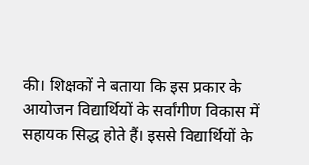की। शिक्षकों ने बताया कि इस प्रकार के आयोजन विद्यार्थियों के सर्वांगीण विकास में सहायक सिद्ध होते हैं। इससे विद्यार्थियों के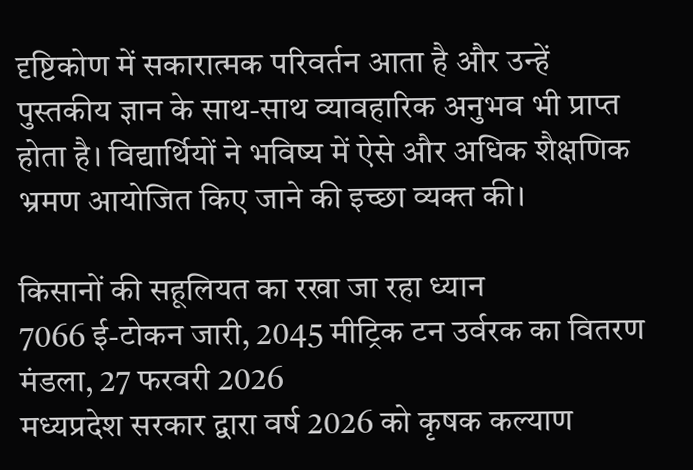दृष्टिकोण में सकारात्मक परिवर्तन आता है और उन्हें पुस्तकीय ज्ञान के साथ-साथ व्यावहारिक अनुभव भी प्राप्त होता है। विद्यार्थियों ने भविष्य में ऐसे और अधिक शैक्षणिक भ्रमण आयोजित किए जाने की इच्छा व्यक्त की।

किसानों की सहूलियत का रखा जा रहा ध्यान
7066 ई-टोकन जारी, 2045 मीट्रिक टन उर्वरक का वितरण
मंडला, 27 फरवरी 2026
मध्यप्रदेश सरकार द्वारा वर्ष 2026 को कृषक कल्याण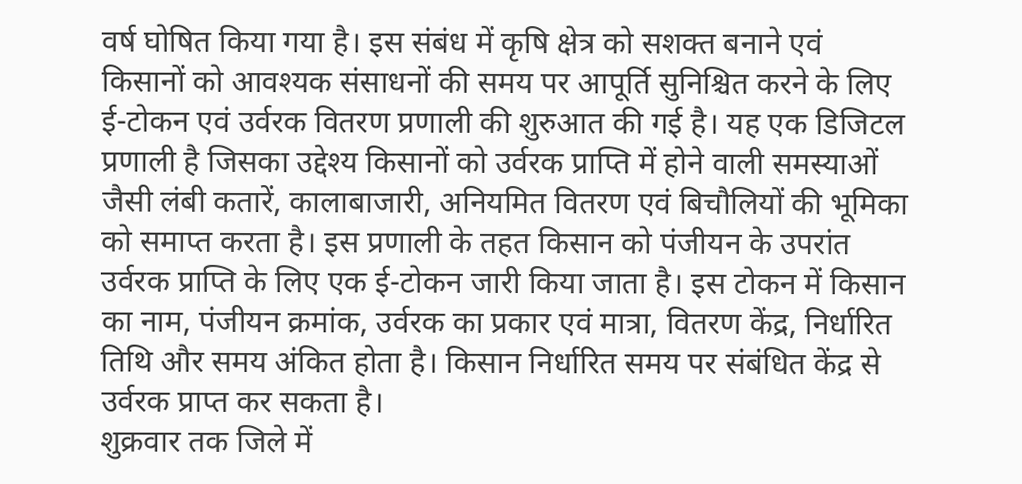वर्ष घोषित किया गया है। इस संबंध में कृषि क्षेत्र को सशक्त बनाने एवं किसानों को आवश्यक संसाधनों की समय पर आपूर्ति सुनिश्चित करने के लिए ई-टोकन एवं उर्वरक वितरण प्रणाली की शुरुआत की गई है। यह एक डिजिटल प्रणाली है जिसका उद्देश्य किसानों को उर्वरक प्राप्ति में होने वाली समस्याओं जैसी लंबी कतारें, कालाबाजारी, अनियमित वितरण एवं बिचौलियों की भूमिका को समाप्त करता है। इस प्रणाली के तहत किसान को पंजीयन के उपरांत उर्वरक प्राप्ति के लिए एक ई-टोकन जारी किया जाता है। इस टोकन में किसान का नाम, पंजीयन क्रमांक, उर्वरक का प्रकार एवं मात्रा, वितरण केंद्र, निर्धारित तिथि और समय अंकित होता है। किसान निर्धारित समय पर संबंधित केंद्र से उर्वरक प्राप्त कर सकता है।
शुक्रवार तक जिले में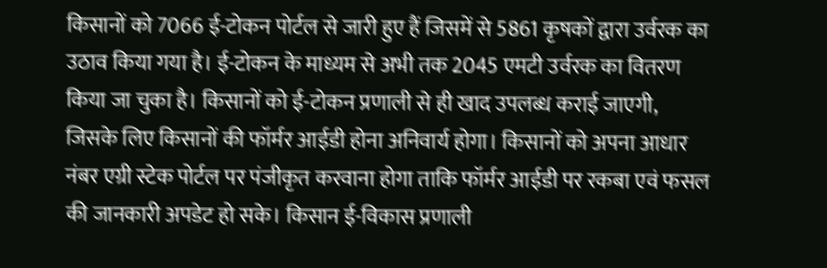किसानों को 7066 ई-टोकन पोर्टल से जारी हुए हैं जिसमें से 5861 कृषकों द्वारा उर्वरक का उठाव किया गया है। ई-टोकन के माध्यम से अभी तक 2045 एमटी उर्वरक का वितरण किया जा चुका है। किसानों को ई-टोकन प्रणाली से ही खाद उपलब्ध कराई जाएगी, जिसके लिए किसानों की फॉर्मर आईडी होना अनिवार्य होगा। किसानों को अपना आधार नंबर एग्री स्टेक पोर्टल पर पंजीकृत करवाना होगा ताकि फॉर्मर आईडी पर रकबा एवं फसल की जानकारी अपडेट हो सके। किसान ई-विकास प्रणाली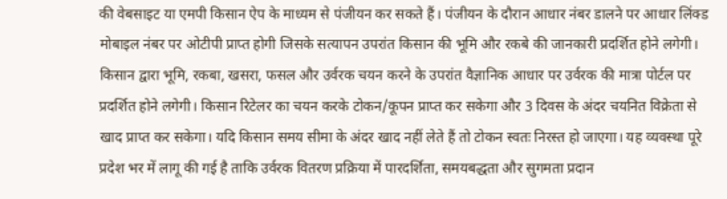की वेबसाइट या एमपी किसान ऐप के माध्यम से पंजीयन कर सकते हैं। पंजीयन के दौरान आधार नंबर डालने पर आधार लिंक्ड मोबाइल नंबर पर ओटीपी प्राप्त होगी जिसके सत्यापन उपरांत किसान की भूमि और रकबे की जानकारी प्रदर्शित होने लगेगी। किसान द्वारा भूमि, रकबा, खसरा, फसल और उर्वरक चयन करने के उपरांत वैज्ञानिक आधार पर उर्वरक की मात्रा पोर्टल पर प्रदर्शित होने लगेगी। किसान रिटेलर का चयन करके टोकन/कूपन प्राप्त कर सकेगा और 3 दिवस के अंदर चयनित विक्रेता से खाद प्राप्त कर सकेगा। यदि किसान समय सीमा के अंदर खाद नहीं लेते हैं तो टोकन स्वतः निरस्त हो जाएगा। यह व्यवस्था पूरे प्रदेश भर में लागू की गई है ताकि उर्वरक वितरण प्रक्रिया में पारदर्शिता, समयबद्धता और सुगमता प्रदान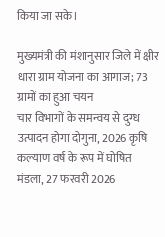किया जा सके।

मुख्यमंत्री की मंशानुसार जिले में क्षीर धारा ग्राम योजना का आगाज; 73 ग्रामों का हुआ चयन
चार विभागों के समन्वय से दुग्ध उत्पादन होगा दोगुना, 2026 कृषि कल्याण वर्ष के रूप में घोषित
मंडला, 27 फरवरी 2026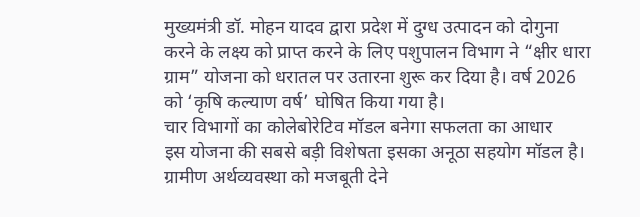मुख्यमंत्री डॉ. मोहन यादव द्वारा प्रदेश में दुग्ध उत्पादन को दोगुना करने के लक्ष्य को प्राप्त करने के लिए पशुपालन विभाग ने “क्षीर धारा ग्राम” योजना को धरातल पर उतारना शुरू कर दिया है। वर्ष 2026 को ‘कृषि कल्याण वर्ष’ घोषित किया गया है।
चार विभागों का कोलेबोरेटिव मॉडल बनेगा सफलता का आधार
इस योजना की सबसे बड़ी विशेषता इसका अनूठा सहयोग मॉडल है। ग्रामीण अर्थव्यवस्था को मजबूती देने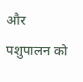और पशुपालन को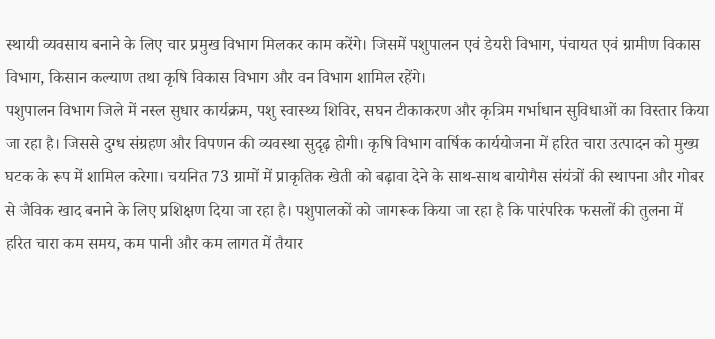स्थायी व्यवसाय बनाने के लिए चार प्रमुख विभाग मिलकर काम करेंगे। जिसमें पशुपालन एवं डेयरी विभाग, पंचायत एवं ग्रामीण विकास विभाग, किसान कल्याण तथा कृषि विकास विभाग और वन विभाग शामिल रहेंगे।
पशुपालन विभाग जिले में नस्ल सुधार कार्यक्रम, पशु स्वास्थ्य शिविर, सघन टीकाकरण और कृत्रिम गर्भाधान सुविधाओं का विस्तार किया जा रहा है। जिससे दुग्ध संग्रहण और विपणन की व्यवस्था सुदृढ़ होगी। कृषि विभाग वार्षिक कार्ययोजना में हरित चारा उत्पादन को मुख्य घटक के रूप में शामिल करेगा। चयनित 73 ग्रामों में प्राकृतिक खेती को बढ़ावा देने के साथ-साथ बायोगैस संयंत्रों की स्थापना और गोबर से जैविक खाद बनाने के लिए प्रशिक्षण दिया जा रहा है। पशुपालकों को जागरूक किया जा रहा है कि पारंपरिक फसलों की तुलना में हरित चारा कम समय, कम पानी और कम लागत में तैयार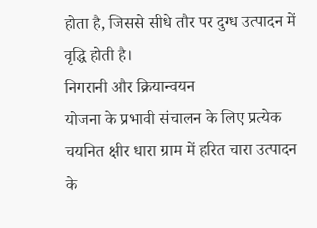होता है, जिससे सीधे तौर पर दुग्ध उत्पादन में वृद्धि होती है।
निगरानी और क्रियान्वयन
योजना के प्रभावी संचालन के लिए प्रत्येक चयनित क्षीर धारा ग्राम में हरित चारा उत्पादन के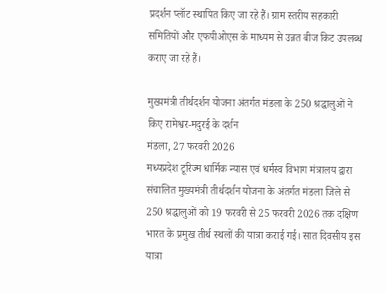प्रदर्शन प्लॉट स्थापित किए जा रहे हैं। ग्राम स्तरीय सहकारी समितियों और एफपीओएस के माध्यम से उन्नत बीज किट उपलब्ध कराए जा रहे हैं।

मुख्यमंत्री तीर्थदर्शन योजना अंतर्गत मंडला के 250 श्रद्धालुओं ने किए रामेश्वर-मदुरई के दर्शन
मंडला, 27 फरवरी 2026
मध्यप्रदेश टूरिज्म धार्मिक न्यास एवं धर्मस्व विभाग मंत्रालय द्वारा संचालित मुख्यमंत्री तीर्थदर्शन योजना के अंतर्गत मंडला जिले से 250 श्रद्धालुओं को 19 फरवरी से 25 फरवरी 2026 तक दक्षिण भारत के प्रमुख तीर्थ स्थलों की यात्रा कराई गई। सात दिवसीय इस यात्रा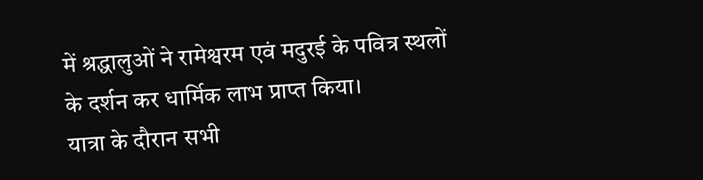में श्रद्धालुओं ने रामेश्वरम एवं मदुरई के पवित्र स्थलों के दर्शन कर धार्मिक लाभ प्राप्त किया।
यात्रा के दौरान सभी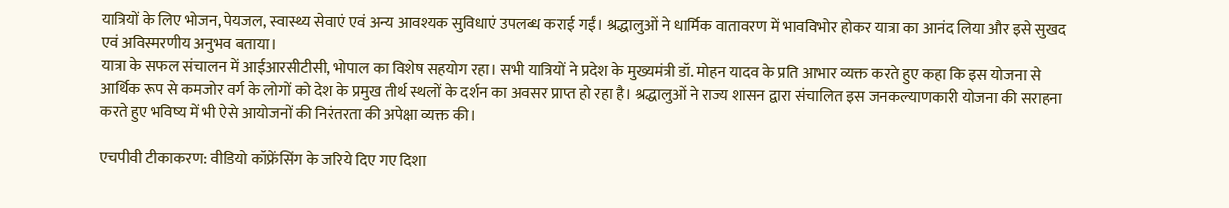यात्रियों के लिए भोजन, पेयजल, स्वास्थ्य सेवाएं एवं अन्य आवश्यक सुविधाएं उपलब्ध कराई गईं। श्रद्धालुओं ने धार्मिक वातावरण में भावविभोर होकर यात्रा का आनंद लिया और इसे सुखद एवं अविस्मरणीय अनुभव बताया।
यात्रा के सफल संचालन में आईआरसीटीसी, भोपाल का विशेष सहयोग रहा। सभी यात्रियों ने प्रदेश के मुख्यमंत्री डॉ. मोहन यादव के प्रति आभार व्यक्त करते हुए कहा कि इस योजना से आर्थिक रूप से कमजोर वर्ग के लोगों को देश के प्रमुख तीर्थ स्थलों के दर्शन का अवसर प्राप्त हो रहा है। श्रद्धालुओं ने राज्य शासन द्वारा संचालित इस जनकल्याणकारी योजना की सराहना करते हुए भविष्य में भी ऐसे आयोजनों की निरंतरता की अपेक्षा व्यक्त की।

एचपीवी टीकाकरण: वीडियो कॉफ्रेंसिंग के जरिये दिए गए दिशा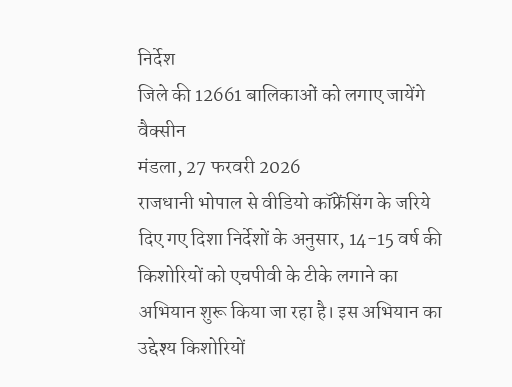निर्देश
जिले की 12661 बालिकाओं को लगाए जायेंगे वैक्सीन
मंडला, 27 फरवरी 2026
राजधानी भोपाल से वीडियो कॉफ्रेंसिंग के जरिये दिए गए दिशा निर्देशों के अनुसार, 14-15 वर्ष की किशोरियों को एचपीवी के टीके लगाने का अभियान शुरू किया जा रहा है। इस अभियान का उद्देश्य किशोरियों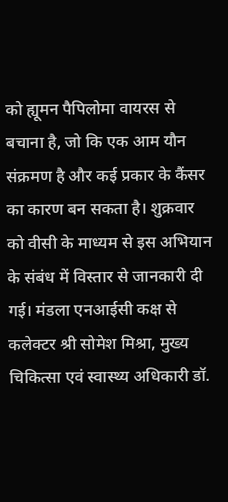को ह्यूमन पैपिलोमा वायरस से बचाना है, जो कि एक आम यौन संक्रमण है और कई प्रकार के कैंसर का कारण बन सकता है। शुक्रवार को वीसी के माध्यम से इस अभियान के संबंध में विस्तार से जानकारी दी गई। मंडला एनआईसी कक्ष से कलेक्टर श्री सोमेश मिश्रा, मुख्य चिकित्सा एवं स्वास्थ्य अधिकारी डॉ.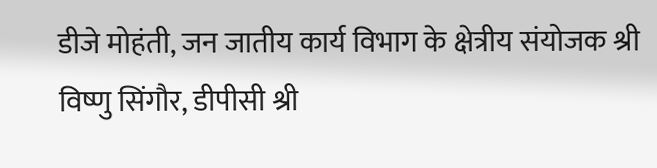डीजे मोहंती, जन जातीय कार्य विभाग के क्षेत्रीय संयोजक श्री विष्णु सिंगौर, डीपीसी श्री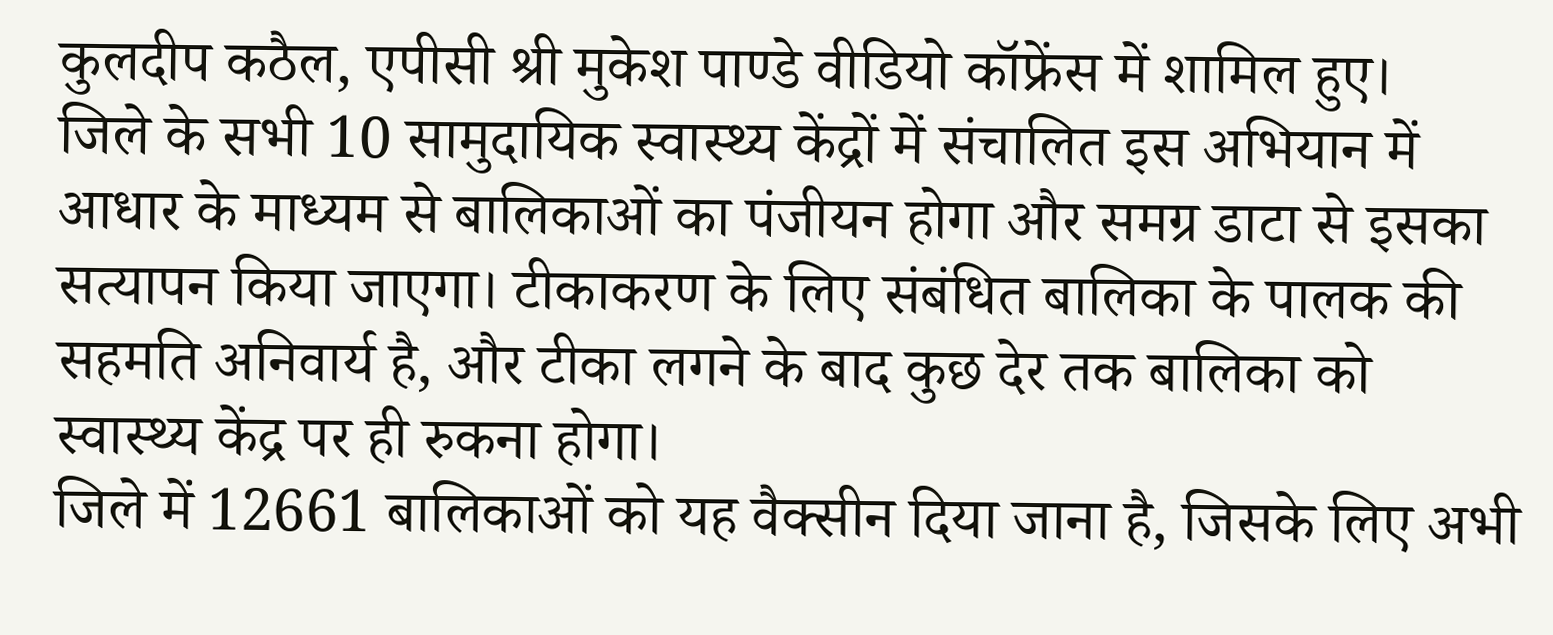कुलदीप कठैल, एपीसी श्री मुकेश पाण्डे वीडियो कॉफ्रेंस में शामिल हुए।
जिले के सभी 10 सामुदायिक स्वास्थ्य केंद्रों में संचालित इस अभियान में आधार के माध्यम से बालिकाओं का पंजीयन होगा और समग्र डाटा से इसका सत्यापन किया जाएगा। टीकाकरण के लिए संबंधित बालिका के पालक की सहमति अनिवार्य है, और टीका लगने के बाद कुछ देर तक बालिका को स्वास्थ्य केंद्र पर ही रुकना होगा।
जिले में 12661 बालिकाओं को यह वैक्सीन दिया जाना है, जिसके लिए अभी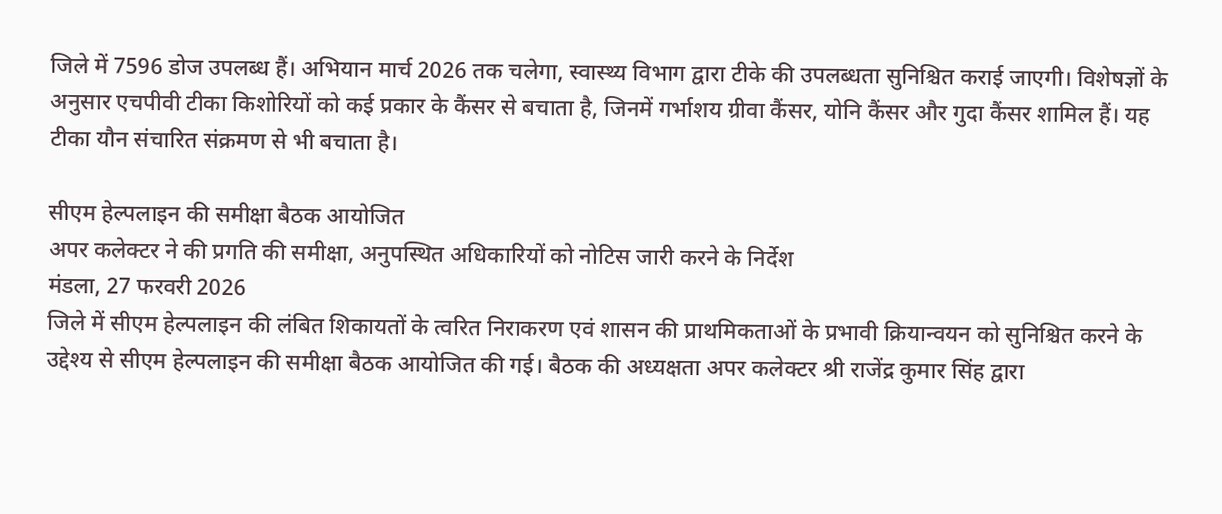जिले में 7596 डोज उपलब्ध हैं। अभियान मार्च 2026 तक चलेगा, स्वास्थ्य विभाग द्वारा टीके की उपलब्धता सुनिश्चित कराई जाएगी। विशेषज्ञों के अनुसार एचपीवी टीका किशोरियों को कई प्रकार के कैंसर से बचाता है, जिनमें गर्भाशय ग्रीवा कैंसर, योनि कैंसर और गुदा कैंसर शामिल हैं। यह टीका यौन संचारित संक्रमण से भी बचाता है।

सीएम हेल्पलाइन की समीक्षा बैठक आयोजित
अपर कलेक्टर ने की प्रगति की समीक्षा, अनुपस्थित अधिकारियों को नोटिस जारी करने के निर्देश
मंडला, 27 फरवरी 2026
जिले में सीएम हेल्पलाइन की लंबित शिकायतों के त्वरित निराकरण एवं शासन की प्राथमिकताओं के प्रभावी क्रियान्वयन को सुनिश्चित करने के उद्देश्य से सीएम हेल्पलाइन की समीक्षा बैठक आयोजित की गई। बैठक की अध्यक्षता अपर कलेक्टर श्री राजेंद्र कुमार सिंह द्वारा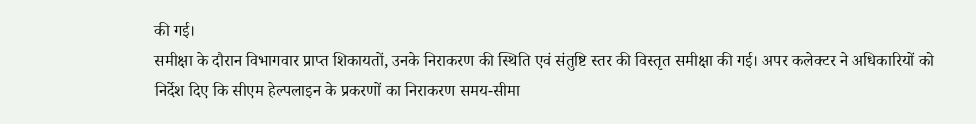की गई।
समीक्षा के दौरान विभागवार प्राप्त शिकायतों, उनके निराकरण की स्थिति एवं संतुष्टि स्तर की विस्तृत समीक्षा की गई। अपर कलेक्टर ने अधिकारियों को निर्देश दिए कि सीएम हेल्पलाइन के प्रकरणों का निराकरण समय-सीमा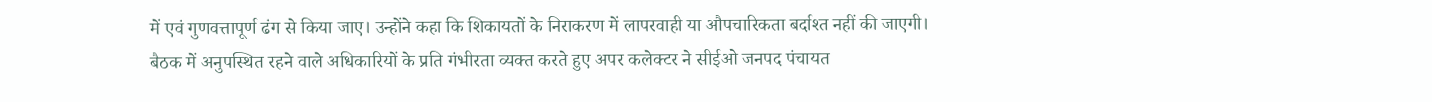में एवं गुणवत्तापूर्ण ढंग से किया जाए। उन्होंने कहा कि शिकायतों के निराकरण में लापरवाही या औपचारिकता बर्दाश्त नहीं की जाएगी।
बैठक में अनुपस्थित रहने वाले अधिकारियों के प्रति गंभीरता व्यक्त करते हुए अपर कलेक्टर ने सीईओ जनपद पंचायत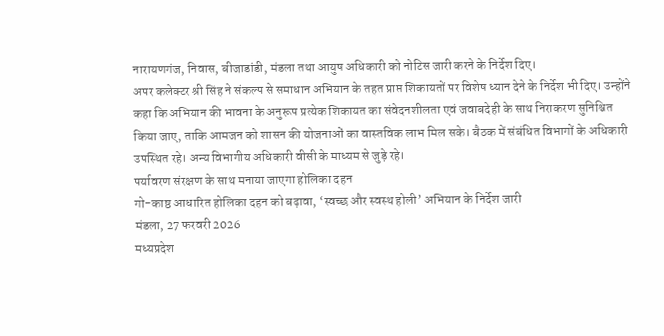नारायणगंज, निवास, बीजाडांडी, मंडला तथा आयुष अधिकारी को नोटिस जारी करने के निर्देश दिए।
अपर कलेक्टर श्री सिंह ने संकल्प से समाधान अभियान के तहत प्राप्त शिकायतों पर विशेष ध्यान देने के निर्देश भी दिए। उन्होंने कहा कि अभियान की भावना के अनुरूप प्रत्येक शिकायत का संवेदनशीलता एवं जवाबदेही के साथ निराकरण सुनिश्चित किया जाए, ताकि आमजन को शासन की योजनाओं का वास्तविक लाभ मिल सके। बैठक में संबंधित विभागों के अधिकारी उपस्थित रहे। अन्य विभागीय अधिकारी वीसी के माध्यम से जुड़े रहे।
पर्यावरण संरक्षण के साथ मनाया जाएगा होलिका दहन
गो-काष्ठ आधारित होलिका दहन को बढ़ावा, ‘स्वच्छ और स्वस्थ होली’ अभियान के निर्देश जारी
मंडला, 27 फरवरी 2026
मध्यप्रदेश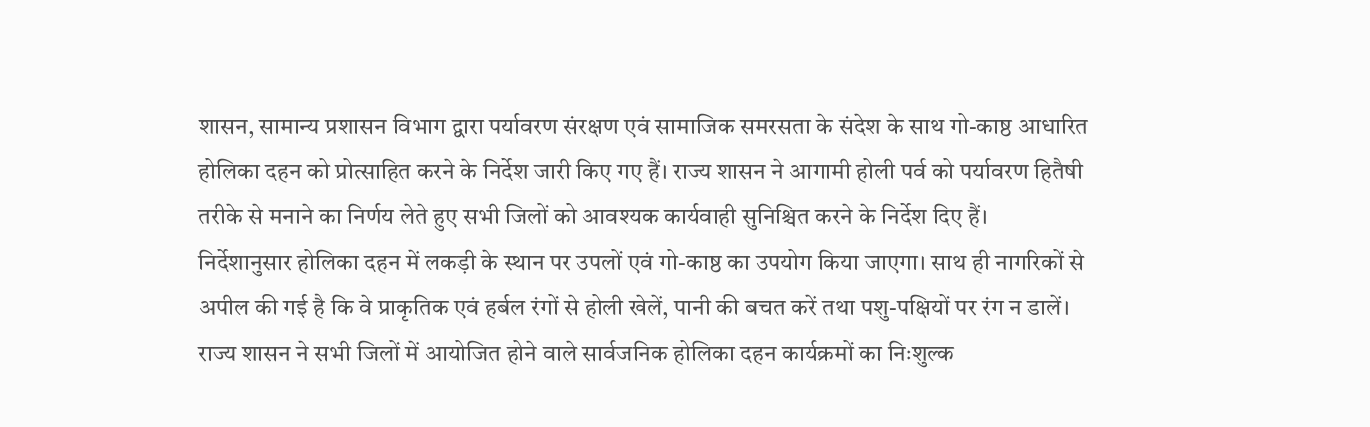शासन, सामान्य प्रशासन विभाग द्वारा पर्यावरण संरक्षण एवं सामाजिक समरसता के संदेश के साथ गो-काष्ठ आधारित होलिका दहन को प्रोत्साहित करने के निर्देश जारी किए गए हैं। राज्य शासन ने आगामी होली पर्व को पर्यावरण हितैषी तरीके से मनाने का निर्णय लेते हुए सभी जिलों को आवश्यक कार्यवाही सुनिश्चित करने के निर्देश दिए हैं।
निर्देशानुसार होलिका दहन में लकड़ी के स्थान पर उपलों एवं गो-काष्ठ का उपयोग किया जाएगा। साथ ही नागरिकों से अपील की गई है कि वे प्राकृतिक एवं हर्बल रंगों से होली खेलें, पानी की बचत करें तथा पशु-पक्षियों पर रंग न डालें।
राज्य शासन ने सभी जिलों में आयोजित होने वाले सार्वजनिक होलिका दहन कार्यक्रमों का निःशुल्क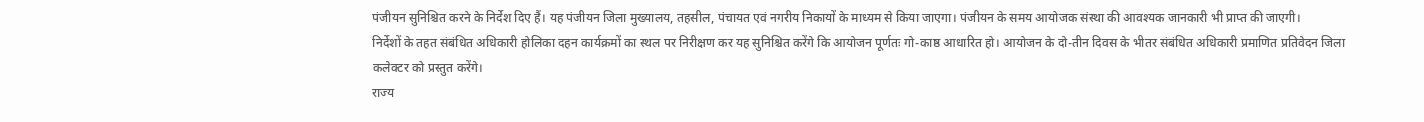पंजीयन सुनिश्चित करने के निर्देश दिए हैं। यह पंजीयन जिला मुख्यालय, तहसील, पंचायत एवं नगरीय निकायों के माध्यम से किया जाएगा। पंजीयन के समय आयोजक संस्था की आवश्यक जानकारी भी प्राप्त की जाएगी।
निर्देशों के तहत संबंधित अधिकारी होलिका दहन कार्यक्रमों का स्थल पर निरीक्षण कर यह सुनिश्चित करेंगे कि आयोजन पूर्णतः गो-काष्ठ आधारित हो। आयोजन के दो-तीन दिवस के भीतर संबंधित अधिकारी प्रमाणित प्रतिवेदन जिला कलेक्टर को प्रस्तुत करेंगे।
राज्य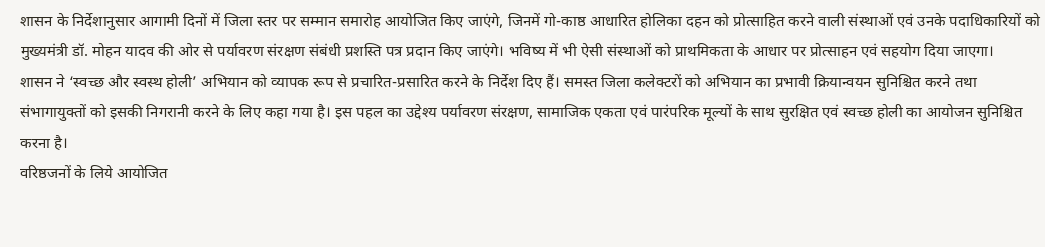शासन के निर्देशानुसार आगामी दिनों में जिला स्तर पर सम्मान समारोह आयोजित किए जाएंगे, जिनमें गो-काष्ठ आधारित होलिका दहन को प्रोत्साहित करने वाली संस्थाओं एवं उनके पदाधिकारियों को मुख्यमंत्री डॉ. मोहन यादव की ओर से पर्यावरण संरक्षण संबंधी प्रशस्ति पत्र प्रदान किए जाएंगे। भविष्य में भी ऐसी संस्थाओं को प्राथमिकता के आधार पर प्रोत्साहन एवं सहयोग दिया जाएगा।
शासन ने ‘स्वच्छ और स्वस्थ होली’ अभियान को व्यापक रूप से प्रचारित-प्रसारित करने के निर्देश दिए हैं। समस्त जिला कलेक्टरों को अभियान का प्रभावी क्रियान्वयन सुनिश्चित करने तथा संभागायुक्तों को इसकी निगरानी करने के लिए कहा गया है। इस पहल का उद्देश्य पर्यावरण संरक्षण, सामाजिक एकता एवं पारंपरिक मूल्यों के साथ सुरक्षित एवं स्वच्छ होली का आयोजन सुनिश्चित करना है।
वरिष्ठजनों के लिये आयोजित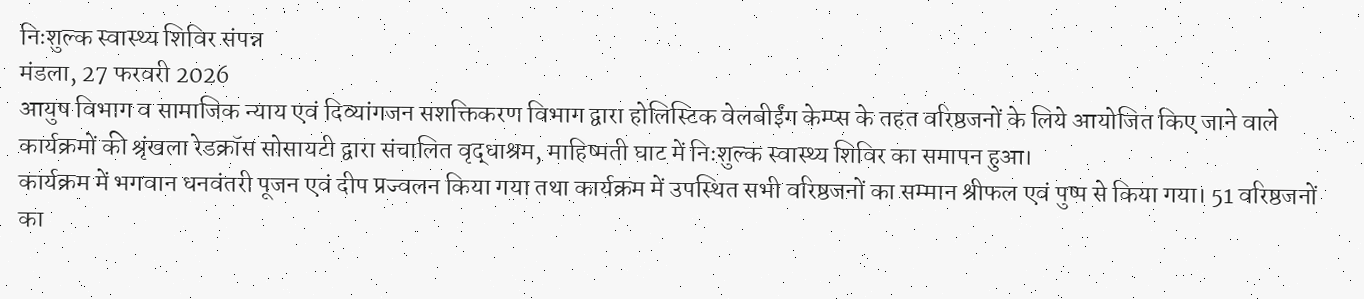निःशुल्क स्वास्थ्य शिविर संपन्न
मंडला, 27 फरवरी 2026
आयुष विभाग व सामाजिक न्याय एवं दिव्यांगजन सशक्तिकरण विभाग द्वारा होलिस्टिक वेलबीईंग केम्प्स के तहत वरिष्ठजनों के लिये आयोजित किए जाने वाले कार्यक्रमों की श्रृंखला रेडक्रॉस सोसायटी द्वारा संचालित वृद्धाश्रम, माहिष्मती घाट में निःशुल्क स्वास्थ्य शिविर का समापन हुआ।
कार्यक्रम में भगवान धनवंतरी पूजन एवं दीप प्रज्वलन किया गया तथा कार्यक्रम में उपस्थित सभी वरिष्ठजनों का सम्मान श्रीफल एवं पुष्प से किया गया। 51 वरिष्ठजनों का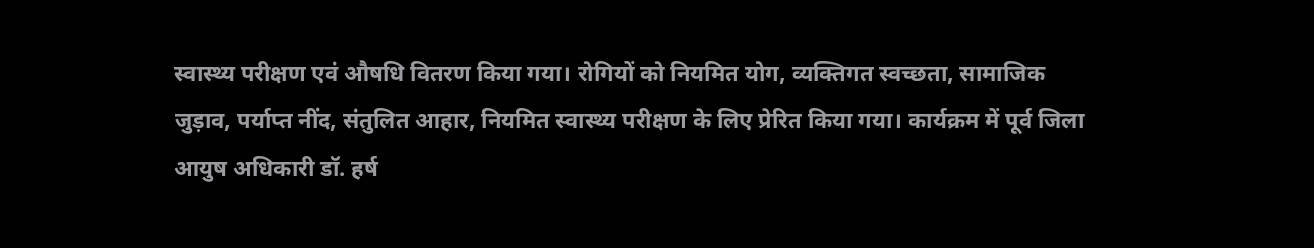स्वास्थ्य परीक्षण एवं औषधि वितरण किया गया। रोगियों को नियमित योग, व्यक्तिगत स्वच्छता, सामाजिक जुड़ाव, पर्याप्त नींद, संतुलित आहार, नियमित स्वास्थ्य परीक्षण के लिए प्रेरित किया गया। कार्यक्रम में पूर्व जिला आयुष अधिकारी डॉ. हर्ष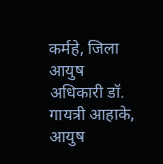कर्महे, जिला आयुष अधिकारी डॉ. गायत्री आहाके, आयुष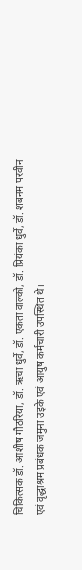चिकित्सक डॉ. आशीष गौठरिया, डॉ. ऋचा धुर्वे, डॉ. एकता वाल्को, डॉ. प्रियंका धुर्वे, डॉ. शबनम परवीन एवं वृद्धाश्रम प्रबंधक जमुना उइके एवं आयुष कर्मचारी उपस्थित थे।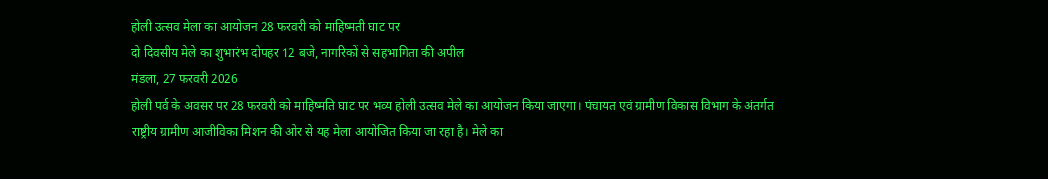होली उत्सव मेला का आयोजन 28 फरवरी को माहिष्मती घाट पर
दो दिवसीय मेले का शुभारंभ दोपहर 12 बजे, नागरिकों से सहभागिता की अपील
मंडला, 27 फरवरी 2026
होली पर्व के अवसर पर 28 फरवरी को माहिष्मति घाट पर भव्य होली उत्सव मेले का आयोजन किया जाएगा। पंचायत एवं ग्रामीण विकास विभाग के अंतर्गत राष्ट्रीय ग्रामीण आजीविका मिशन की ओर से यह मेला आयोजित किया जा रहा है। मेले का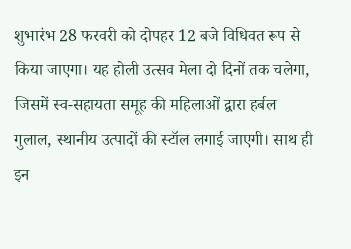शुभारंभ 28 फरवरी को दोपहर 12 बजे विधिवत रूप से किया जाएगा। यह होली उत्सव मेला दो दिनों तक चलेगा, जिसमें स्व-सहायता समूह की महिलाओं द्वारा हर्बल गुलाल, स्थानीय उत्पादों की स्टॉल लगाई जाएगी। साथ ही इन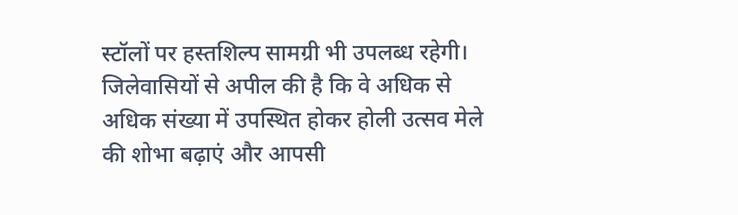स्टॉलों पर हस्तशिल्प सामग्री भी उपलब्ध रहेगी।
जिलेवासियों से अपील की है कि वे अधिक से अधिक संख्या में उपस्थित होकर होली उत्सव मेले की शोभा बढ़ाएं और आपसी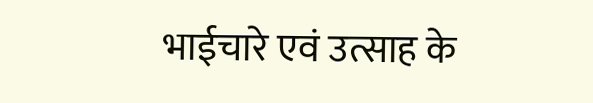भाईचारे एवं उत्साह के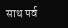साथ पर्व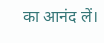का आनंद लें।